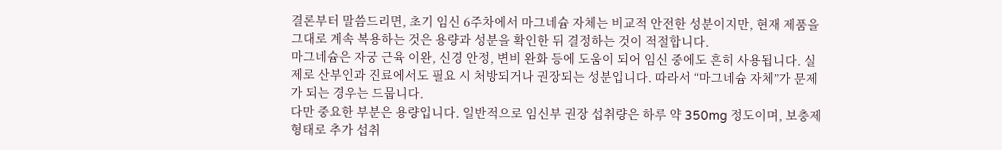결론부터 말씀드리면, 초기 임신 6주차에서 마그네슘 자체는 비교적 안전한 성분이지만, 현재 제품을 그대로 계속 복용하는 것은 용량과 성분을 확인한 뒤 결정하는 것이 적절합니다.
마그네슘은 자궁 근육 이완, 신경 안정, 변비 완화 등에 도움이 되어 임신 중에도 흔히 사용됩니다. 실제로 산부인과 진료에서도 필요 시 처방되거나 권장되는 성분입니다. 따라서 “마그네슘 자체”가 문제가 되는 경우는 드뭅니다.
다만 중요한 부분은 용량입니다. 일반적으로 임신부 권장 섭취량은 하루 약 350mg 정도이며, 보충제 형태로 추가 섭취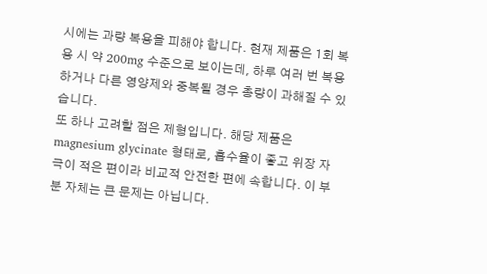시에는 과량 복용을 피해야 합니다. 현재 제품은 1회 복용 시 약 200mg 수준으로 보이는데, 하루 여러 번 복용하거나 다른 영양제와 중복될 경우 총량이 과해질 수 있습니다.
또 하나 고려할 점은 제형입니다. 해당 제품은 magnesium glycinate 형태로, 흡수율이 좋고 위장 자극이 적은 편이라 비교적 안전한 편에 속합니다. 이 부분 자체는 큰 문제는 아닙니다.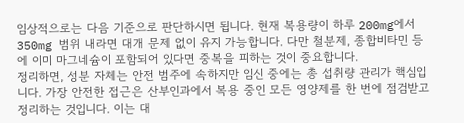임상적으로는 다음 기준으로 판단하시면 됩니다. 현재 복용량이 하루 200mg에서 350mg 범위 내라면 대개 문제 없이 유지 가능합니다. 다만 철분제, 종합비타민 등에 이미 마그네슘이 포함되어 있다면 중복을 피하는 것이 중요합니다.
정리하면, 성분 자체는 안전 범주에 속하지만 임신 중에는 총 섭취량 관리가 핵심입니다. 가장 안전한 접근은 산부인과에서 복용 중인 모든 영양제를 한 번에 점검받고 정리하는 것입니다. 이는 대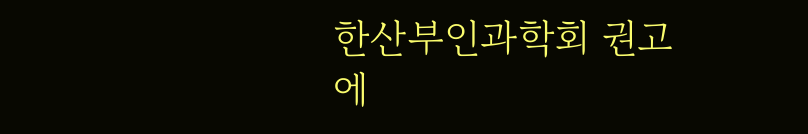한산부인과학회 권고에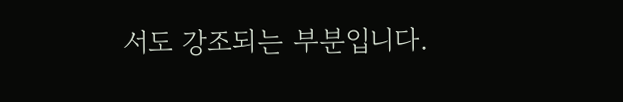서도 강조되는 부분입니다.